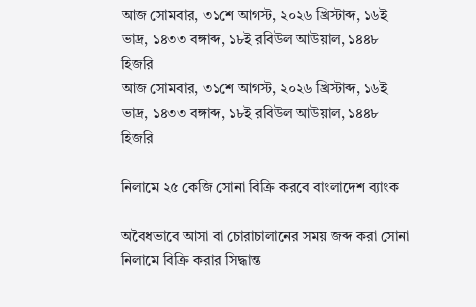আজ সোমবার, ৩১শে আগস্ট, ২০২৬ খ্রিস্টাব্দ, ১৬ই ভাদ্র, ১৪৩৩ বঙ্গাব্দ, ১৮ই রবিউল আউয়াল, ১৪৪৮ হিজরি
আজ সোমবার, ৩১শে আগস্ট, ২০২৬ খ্রিস্টাব্দ, ১৬ই ভাদ্র, ১৪৩৩ বঙ্গাব্দ, ১৮ই রবিউল আউয়াল, ১৪৪৮ হিজরি

নিলামে ২৫ কেজি সোনা বিক্রি করবে বাংলাদেশ ব্যাংক

অবৈধভাবে আসা বা চোরাচালানের সময় জব্দ করা সোনা নিলামে বিক্রি করার সিদ্ধান্ত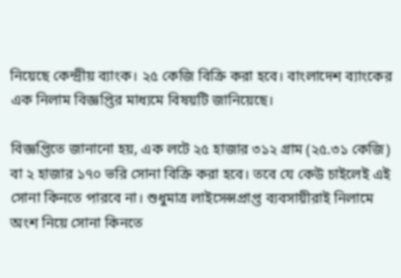নিয়েছে কেন্দ্রীয় ব্যাংক। ২৫ কেজি বিক্রি করা হবে। বাংলাদেশ ব্যাংকের এক নিলাম বিজ্ঞপ্তির মাধ্যমে বিষয়টি জানিয়েছে।

বিজ্ঞপ্তিতে জানানো হয়, এক লটে ২৫ হাজার ৩১২ গ্রাম (২৫.৩১ কেজি) বা ২ হাজার ১৭০ ভরি সোনা বিক্রি করা হবে। তবে যে কেউ চাইলেই এই সোনা কিনতে পারবে না। শুধুমাত্র লাইসেন্সপ্রাপ্ত ব্যবসায়ীরাই নিলামে অংশ নিয়ে সোনা কিনতে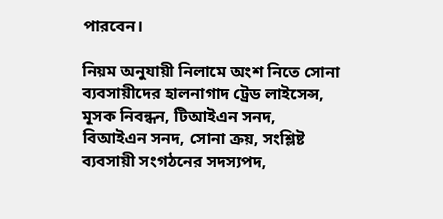পারবেন।

নিয়ম অনুযায়ী নিলামে অংশ নিতে সোনা ব্যবসায়ীদের হালনাগাদ ট্রেড লাইসেন্স, মূসক নিবন্ধন, টিআইএন সনদ, বিআইএন সনদ, সোনা ক্রয়, সংশ্লিষ্ট ব্যবসায়ী সংগঠনের সদস্যপদ,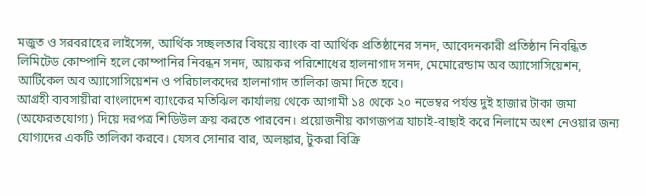মজুত ও সরবরাহের লাইসেন্স, আর্থিক সচ্ছলতার বিষয়ে ব্যাংক বা আর্থিক প্রতিষ্ঠানের সনদ, আবেদনকারী প্রতিষ্ঠান নিবন্ধিত লিমিটেড কোম্পানি হলে কোম্পানির নিবন্ধন সনদ, আয়কর পরিশোধের হালনাগাদ সনদ, মেমোরেন্ডাম অব অ্যাসোসিয়েশন, আর্টিকেল অব অ্যাসোসিয়েশন ও পরিচালকদের হালনাগাদ তালিকা জমা দিতে হবে।
আগ্রহী ব্যবসায়ীরা বাংলাদেশ ব্যাংকের মতিঝিল কার্যালয় থেকে আগামী ১৪ থেকে ২০ নভেম্বর পর্যন্ত দুই হাজার টাকা জমা (অফেরতযোগ্য) দিয়ে দরপত্র শিডিউল ক্রয় করতে পারবেন। প্রয়োজনীয় কাগজপত্র যাচাই-বাছাই করে নিলামে অংশ নেওয়ার জন্য যোগ্যদের একটি তালিকা করবে। যেসব সোনার বার, অলঙ্কার, টুকরা বিক্রি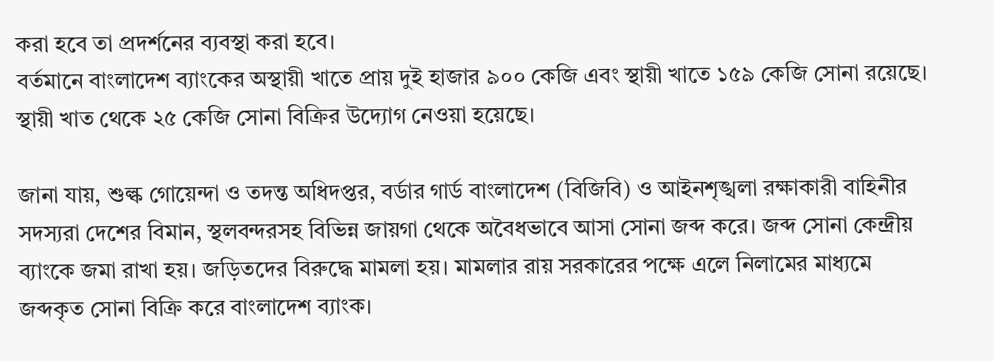করা হবে তা প্রদর্শনের ব্যবস্থা করা হবে।
বর্তমানে বাংলাদেশ ব্যাংকের অস্থায়ী খাতে প্রায় দুই হাজার ৯০০ কেজি এবং স্থায়ী খাতে ১৫৯ কেজি সোনা রয়েছে। স্থায়ী খাত থেকে ২৫ কেজি সোনা বিক্রির উদ্যোগ নেওয়া হয়েছে।

জানা যায়, শুল্ক গোয়েন্দা ও তদন্ত অধিদপ্তর, বর্ডার গার্ড বাংলাদেশ (বিজিবি) ও আইনশৃঙ্খলা রক্ষাকারী বাহিনীর সদস্যরা দেশের বিমান, স্থলবন্দরসহ বিভিন্ন জায়গা থেকে অবৈধভাবে আসা সোনা জব্দ করে। জব্দ সোনা কেন্দ্রীয় ব্যাংকে জমা রাখা হয়। জড়িতদের বিরুদ্ধে মামলা হয়। মামলার রায় সরকারের পক্ষে এলে নিলামের মাধ্যমে জব্দকৃত সোনা বিক্রি করে বাংলাদেশ ব্যাংক।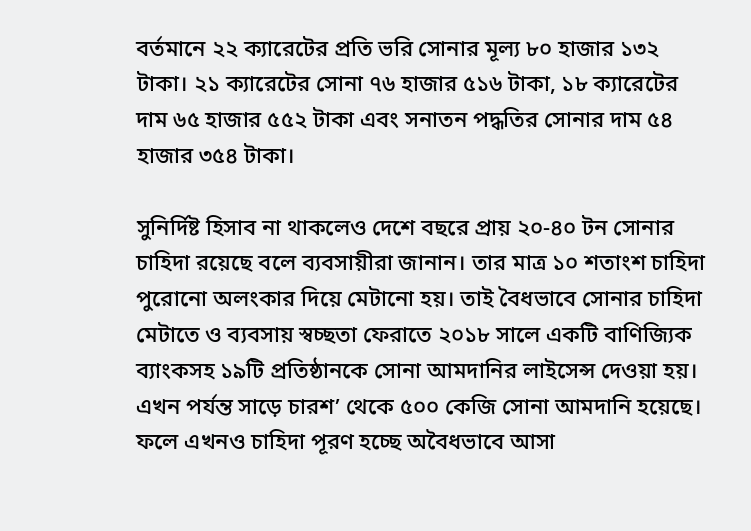বর্তমানে ২২ ক্যারেটের প্রতি ভরি সোনার মূল্য ৮০ হাজার ১৩২ টাকা। ২১ ক্যারেটের সোনা ৭৬ হাজার ৫১৬ টাকা, ১৮ ক্যারেটের দাম ৬৫ হাজার ৫৫২ টাকা এবং সনাতন পদ্ধতির সোনার দাম ৫৪ হাজার ৩৫৪ টাকা।

সুনির্দিষ্ট হিসাব না থাকলেও দেশে বছরে প্রায় ২০-৪০ টন সোনার চাহিদা রয়েছে বলে ব্যবসায়ীরা জানান। তার মাত্র ১০ শতাংশ চাহিদা পুরোনো অলংকার দিয়ে মেটানো হয়। তাই বৈধভাবে সোনার চাহিদা মেটাতে ও ব্যবসায় স্বচ্ছতা ফেরাতে ২০১৮ সালে একটি বাণিজ্যিক ব্যাংকসহ ১৯টি প্রতিষ্ঠানকে সোনা আমদানির লাইসেন্স দেওয়া হয়। এখন পর্যন্ত সাড়ে চারশ’ থেকে ৫০০ কেজি সোনা আমদানি হয়েছে। ফলে এখনও চাহিদা পূরণ হচ্ছে অবৈধভাবে আসা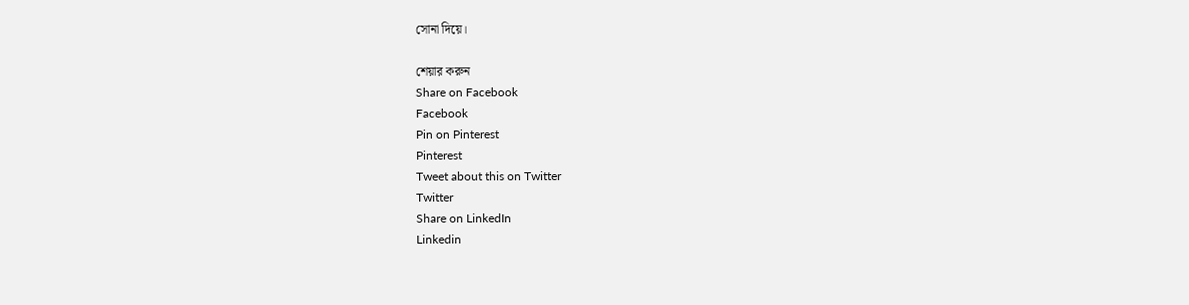সোনা দিয়ে।

শেয়ার করুন
Share on Facebook
Facebook
Pin on Pinterest
Pinterest
Tweet about this on Twitter
Twitter
Share on LinkedIn
Linkedin